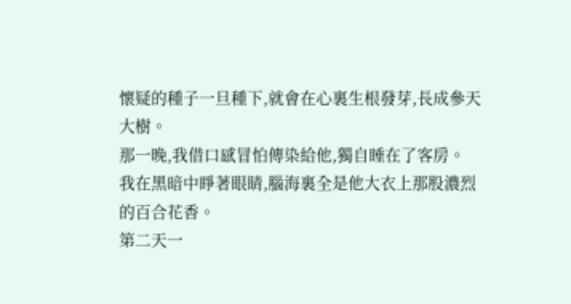懷疑的種子一旦種下,就會在心裏生根發芽,長成參天大樹。
那一晚,我借口感冒怕傳染給他,獨自睡在了客房。
我在黑暗中睜著眼睛,腦海裏全是他大衣上那股濃烈的百合花香。
第二天一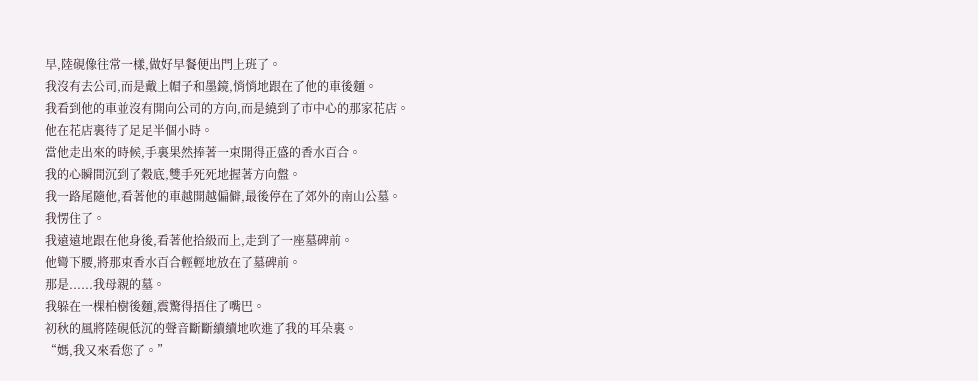早,陸硯像往常一樣,做好早餐便出門上班了。
我沒有去公司,而是戴上帽子和墨鏡,悄悄地跟在了他的車後麵。
我看到他的車並沒有開向公司的方向,而是繞到了市中心的那家花店。
他在花店裏待了足足半個小時。
當他走出來的時候,手裏果然捧著一束開得正盛的香水百合。
我的心瞬間沉到了穀底,雙手死死地握著方向盤。
我一路尾隨他,看著他的車越開越偏僻,最後停在了郊外的南山公墓。
我愣住了。
我遠遠地跟在他身後,看著他拾級而上,走到了一座墓碑前。
他彎下腰,將那束香水百合輕輕地放在了墓碑前。
那是......我母親的墓。
我躲在一棵柏樹後麵,震驚得捂住了嘴巴。
初秋的風將陸硯低沉的聲音斷斷續續地吹進了我的耳朵裏。
“媽,我又來看您了。”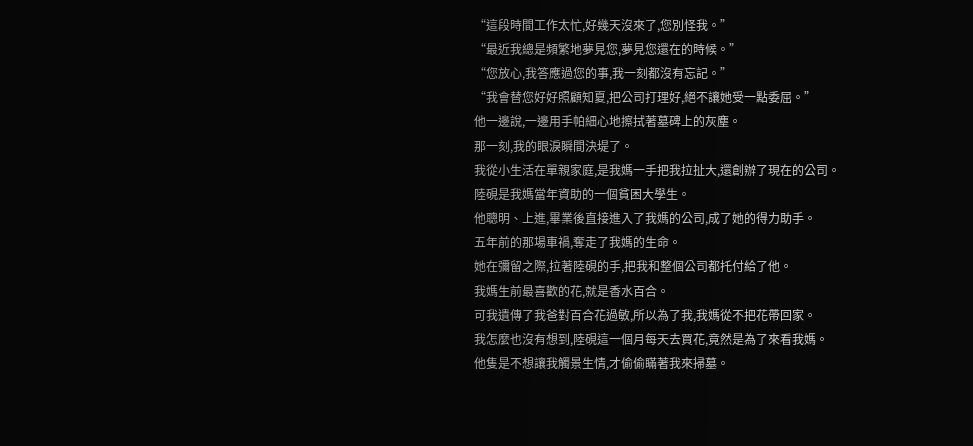“這段時間工作太忙,好幾天沒來了,您別怪我。”
“最近我總是頻繁地夢見您,夢見您還在的時候。”
“您放心,我答應過您的事,我一刻都沒有忘記。”
“我會替您好好照顧知夏,把公司打理好,絕不讓她受一點委屈。”
他一邊說,一邊用手帕細心地擦拭著墓碑上的灰塵。
那一刻,我的眼淚瞬間決堤了。
我從小生活在單親家庭,是我媽一手把我拉扯大,還創辦了現在的公司。
陸硯是我媽當年資助的一個貧困大學生。
他聰明、上進,畢業後直接進入了我媽的公司,成了她的得力助手。
五年前的那場車禍,奪走了我媽的生命。
她在彌留之際,拉著陸硯的手,把我和整個公司都托付給了他。
我媽生前最喜歡的花,就是香水百合。
可我遺傳了我爸對百合花過敏,所以為了我,我媽從不把花帶回家。
我怎麼也沒有想到,陸硯這一個月每天去買花,竟然是為了來看我媽。
他隻是不想讓我觸景生情,才偷偷瞞著我來掃墓。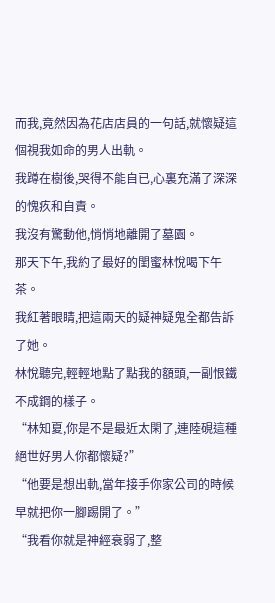而我,竟然因為花店店員的一句話,就懷疑這個視我如命的男人出軌。
我蹲在樹後,哭得不能自已,心裏充滿了深深的愧疚和自責。
我沒有驚動他,悄悄地離開了墓園。
那天下午,我約了最好的閨蜜林悅喝下午茶。
我紅著眼睛,把這兩天的疑神疑鬼全都告訴了她。
林悅聽完,輕輕地點了點我的額頭,一副恨鐵不成鋼的樣子。
“林知夏,你是不是最近太閑了,連陸硯這種絕世好男人你都懷疑?”
“他要是想出軌,當年接手你家公司的時候早就把你一腳踢開了。”
“我看你就是神經衰弱了,整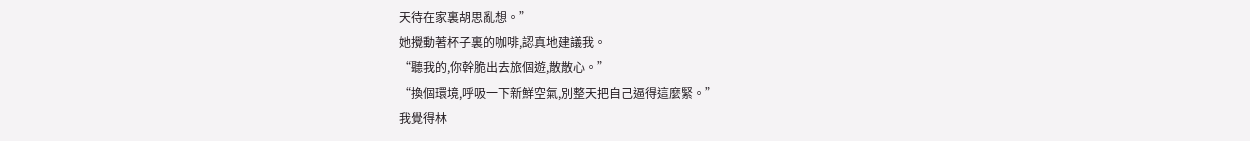天待在家裏胡思亂想。”
她攪動著杯子裏的咖啡,認真地建議我。
“聽我的,你幹脆出去旅個遊,散散心。”
“換個環境,呼吸一下新鮮空氣,別整天把自己逼得這麼緊。”
我覺得林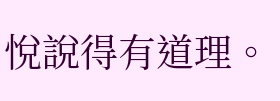悅說得有道理。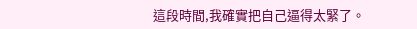這段時間,我確實把自己逼得太緊了。